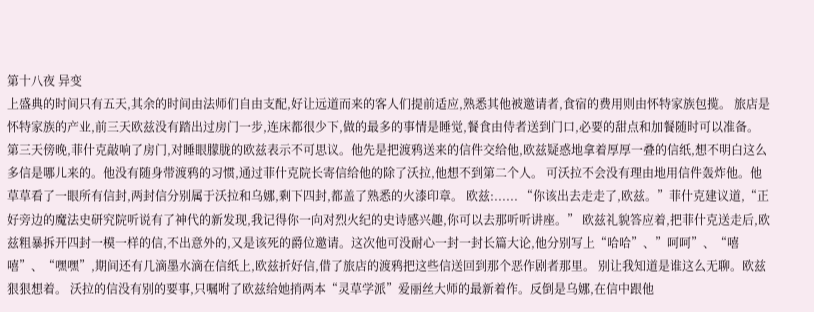第十八夜 异变
上盛典的时间只有五天,其余的时间由法师们自由支配,好让远道而来的客人们提前适应,熟悉其他被邀请者,食宿的费用则由怀特家族包揽。 旅店是怀特家族的产业,前三天欧兹没有踏出过房门一步,连床都很少下,做的最多的事情是睡觉,餐食由侍者送到门口,必要的甜点和加餐随时可以准备。 第三天傍晚,菲什克敲响了房门,对睡眼朦胧的欧兹表示不可思议。他先是把渡鸦送来的信件交给他,欧兹疑惑地拿着厚厚一叠的信纸,想不明白这么多信是哪儿来的。他没有随身带渡鸦的习惯,通过菲什克院长寄信给他的除了沃拉,他想不到第二个人。 可沃拉不会没有理由地用信件轰炸他。他草草看了一眼所有信封,两封信分别属于沃拉和乌娜,剩下四封,都盖了熟悉的火漆印章。 欧兹:...... “你该出去走走了,欧兹。”菲什克建议道,“正好旁边的魔法史研究院听说有了神代的新发现,我记得你一向对烈火纪的史诗感兴趣,你可以去那听听讲座。” 欧兹礼貌答应着,把菲什克送走后,欧兹粗暴拆开四封一模一样的信,不出意外的,又是该死的爵位邀请。这次他可没耐心一封一封长篇大论,他分别写上“哈哈”、”呵呵”、“嘻嘻”、“嘿嘿”,期间还有几滴墨水滴在信纸上,欧兹折好信,借了旅店的渡鸦把这些信送回到那个恶作剧者那里。 别让我知道是谁这么无聊。欧兹狠狠想着。 沃拉的信没有别的要事,只嘱咐了欧兹给她捎两本“灵草学派”爱丽丝大师的最新着作。反倒是乌娜,在信中跟他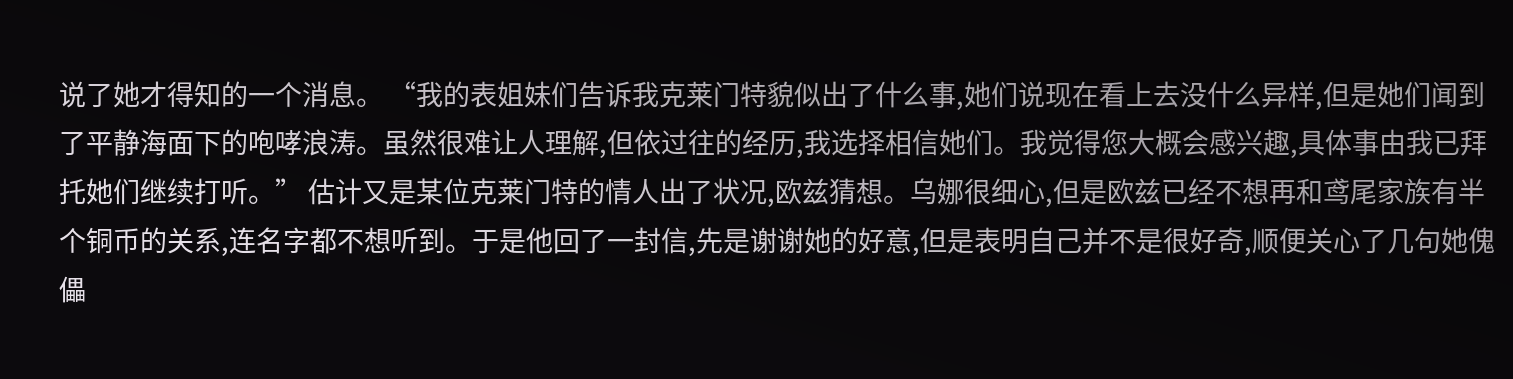说了她才得知的一个消息。 “我的表姐妹们告诉我克莱门特貌似出了什么事,她们说现在看上去没什么异样,但是她们闻到了平静海面下的咆哮浪涛。虽然很难让人理解,但依过往的经历,我选择相信她们。我觉得您大概会感兴趣,具体事由我已拜托她们继续打听。” 估计又是某位克莱门特的情人出了状况,欧兹猜想。乌娜很细心,但是欧兹已经不想再和鸢尾家族有半个铜币的关系,连名字都不想听到。于是他回了一封信,先是谢谢她的好意,但是表明自己并不是很好奇,顺便关心了几句她傀儡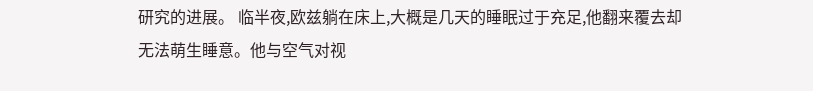研究的进展。 临半夜,欧兹躺在床上,大概是几天的睡眠过于充足,他翻来覆去却无法萌生睡意。他与空气对视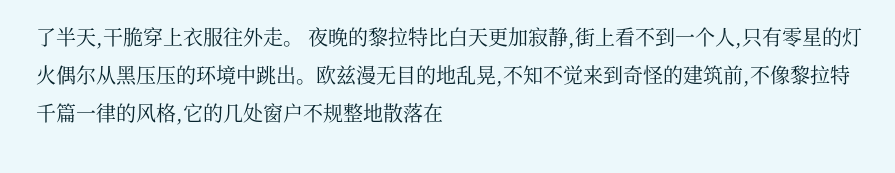了半天,干脆穿上衣服往外走。 夜晚的黎拉特比白天更加寂静,街上看不到一个人,只有零星的灯火偶尔从黑压压的环境中跳出。欧兹漫无目的地乱晃,不知不觉来到奇怪的建筑前,不像黎拉特千篇一律的风格,它的几处窗户不规整地散落在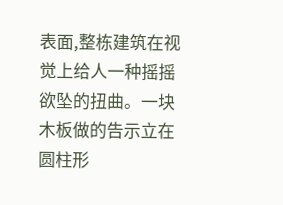表面,整栋建筑在视觉上给人一种摇摇欲坠的扭曲。一块木板做的告示立在圆柱形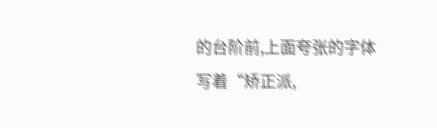的台阶前,上面夸张的字体写着“矫正派,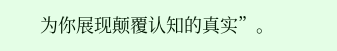为你展现颠覆认知的真实”。